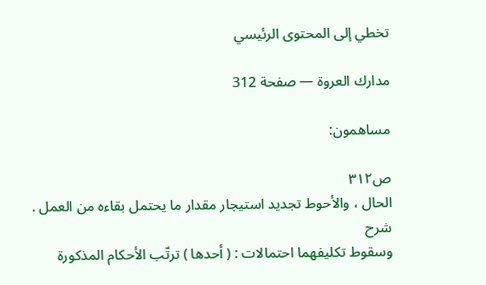تخطي إلى المحتوى الرئيسي

مدارك العروة — صفحة 312

مساهمون:

ص٣١٢
الحال ، والأحوط تجديد استيجار مقدار ما يحتمل بقاءه من العمل .
شرح
وسقوط تكليفهما احتمالات : ( أحدها ) ترتّب الأحكام المذكورة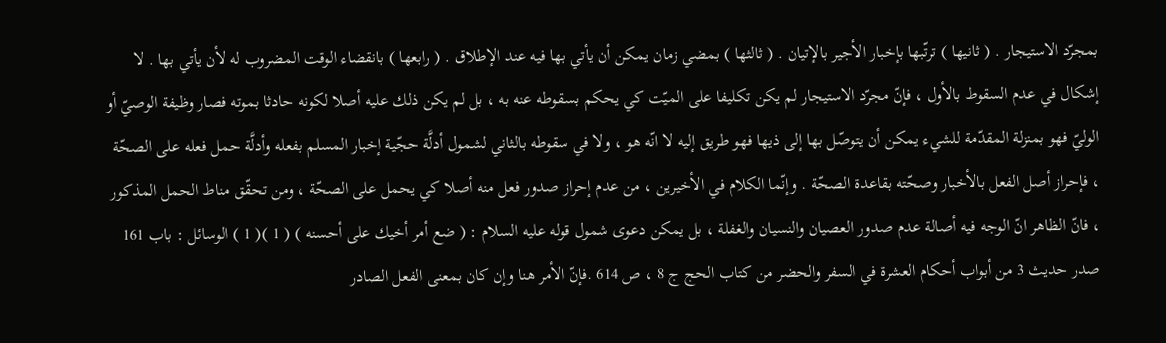بمجرّد الاستيجار . ( ثانيها ) ترتّبها بإخبار الأجير بالإتيان . ( ثالثها ) بمضي زمان يمكن أن يأتي بها فيه عند الإطلاق . ( رابعها ) بانقضاء الوقت المضروب له لأن يأتي بها . لا إشكال في عدم السقوط بالأول ، فإنّ مجرّد الاستيجار لم يكن تكليفا على الميّت كي يحكم بسقوطه عنه به ، بل لم يكن ذلك عليه أصلا لكونه حادثا بموته فصار وظيفة الوصيّ أو الوليّ فهو بمنزلة المقدّمة للشيء يمكن أن يتوصّل بها إلى ذيها فهو طريق إليه لا انّه هو ، ولا في سقوطه بالثاني لشمول أدلَّة حجّية إخبار المسلم بفعله وأدلَّة حمل فعله على الصحّة ، فإحراز أصل الفعل بالأخبار وصحّته بقاعدة الصحّة . وإنّما الكلام في الأخيرين ، من عدم إحراز صدور فعل منه أصلا كي يحمل على الصحّة ، ومن تحقّق مناط الحمل المذكور ، فانّ الظاهر انّ الوجه فيه أصالة عدم صدور العصيان والنسيان والغفلة ، بل يمكن دعوى شمول قوله عليه السلام : ( ضع أمر أخيك على أحسنه ) ( 1 )( 1 ) الوسائل : باب 161 صدر حديث 3 من أبواب أحكام العشرة في السفر والحضر من كتاب الحج ج 8 ، ص 614 .فإنّ الأمر هنا وإن كان بمعنى الفعل الصادر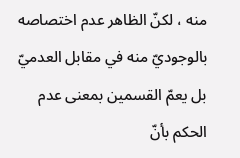منه ، لكنّ الظاهر عدم اختصاصه بالوجوديّ منه في مقابل العدميّ بل يعمّ القسمين بمعنى عدم الحكم بأنّ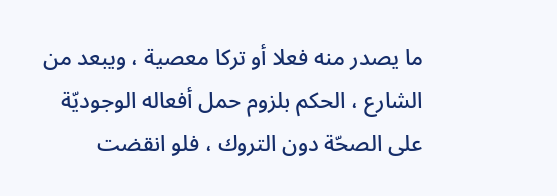ما يصدر منه فعلا أو تركا معصية ، ويبعد من الشارع ، الحكم بلزوم حمل أفعاله الوجوديّة على الصحّة دون التروك ، فلو انقضت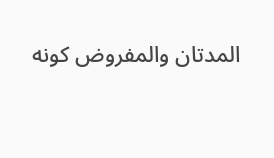المدتان والمفروض كونه